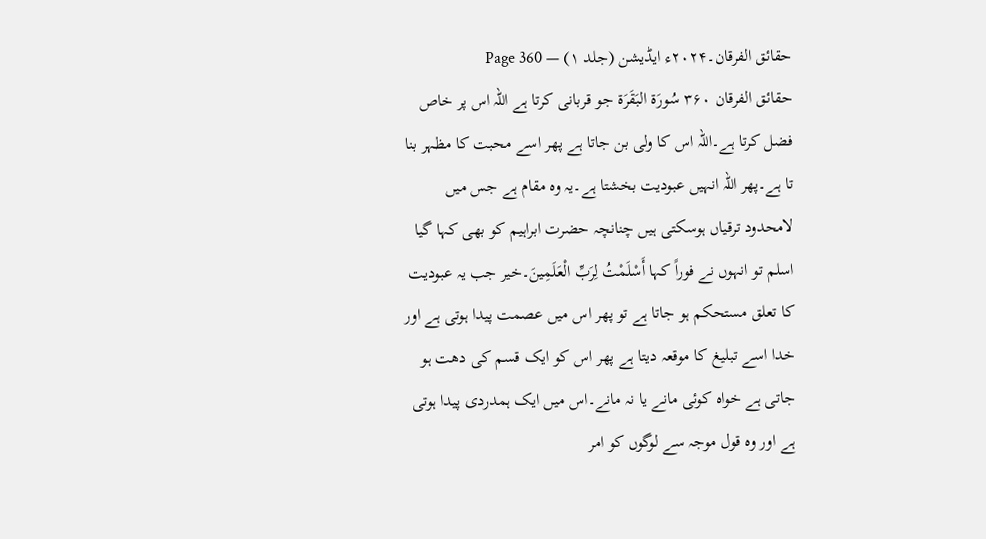حقائق الفرقان۔۲۰۲۴ء ایڈیشن (جلد ۱) — Page 360
حقائق الفرقان ۳۶۰ سُورَة البَقَرَة جو قربانی کرتا ہے اللہ اس پر خاص فضل کرتا ہے۔اللہ اس کا ولی بن جاتا ہے پھر اسے محبت کا مظہر بنا تا ہے۔پھر اللہ انہیں عبودیت بخشتا ہے۔یہ وہ مقام ہے جس میں لامحدود ترقیاں ہوسکتی ہیں چنانچہ حضرت ابراہیم کو بھی کہا گیا اسلم تو انہوں نے فوراً کہا أَسْلَمْتُ لِرَبِّ الْعَلَمِینَ۔خیر جب یہ عبودیت کا تعلق مستحکم ہو جاتا ہے تو پھر اس میں عصمت پیدا ہوتی ہے اور خدا اسے تبلیغ کا موقعہ دیتا ہے پھر اس کو ایک قسم کی دھت ہو جاتی ہے خواہ کوئی مانے یا نہ مانے۔اس میں ایک ہمدردی پیدا ہوتی ہے اور وہ قول موجہ سے لوگوں کو امر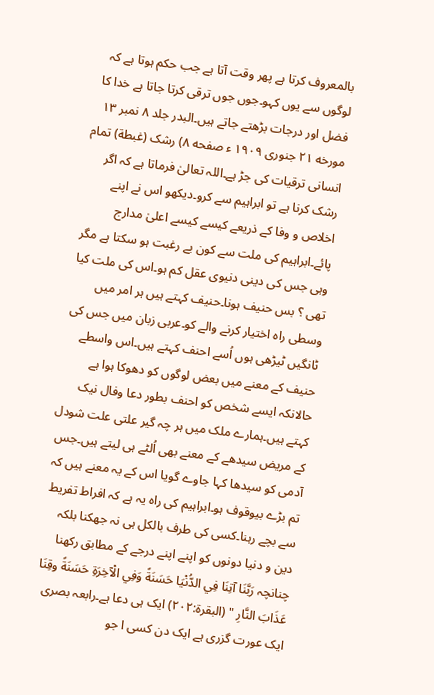بالمعروف کرتا ہے پھر وقت آتا ہے جب حکم ہوتا ہے کہ لوگوں سے یوں کہو۔جوں جوں ترقی کرتا جاتا ہے خدا کا فضل اور درجات بڑھتے جاتے ہیں۔البدر جلد ۸ نمبر ۱۳ مورخه ۲۱ جنوری ۱۹۰۹ ء صفحه ۸) رشک (غبطة) تمام انسانی ترقیات کی جڑ ہے۔اللہ تعالیٰ فرماتا ہے کہ اگر رشک کرنا ہے تو ابراہیم سے کرو۔دیکھو اس نے اپنے اخلاص و وفا کے ذریعے کیسے کیسے اعلیٰ مدارج پائے۔ابراہیم کی ملت سے کون بے رغبت ہو سکتا ہے مگر وہی جس کی دینی دنیوی عقل کم ہو۔اس کی ملت کیا تھی ؟ بس حنیف ہونا۔حنیف کہتے ہیں ہر امر میں وسطی راہ اختیار کرنے والے کو۔عربی زبان میں جس کی ٹانگیں ٹیڑھی ہوں اُسے احنف کہتے ہیں۔اس واسطے حنیف کے معنے میں بعض لوگوں کو دھوکا ہوا ہے حالانکہ ایسے شخص کو احنف بطور دعا وفال نیک کہتے ہیں۔ہمارے ملک میں ہر چہ گیر علتی علت شودل کے مریض سیدھے کے معنے بھی اُلٹے ہی لیتے ہیں۔جس آدمی کو سیدھا کہا جاوے گویا اس کے یہ معنے ہیں کہ تم بڑے بیوقوف ہو۔ابراہیم کی راہ یہ ہے کہ افراط تفریط سے بچے رہنا۔کسی کی طرف بالکل ہی نہ جھکنا بلکہ دین و دنیا دونوں کو اپنے اپنے درجے کے مطابق رکھنا چنانچہ رَبَّنَا آتِنَا فِي الدُّنْيَا حَسَنَةً وَفِي الْآخِرَةِ حَسَنَةً وقِنَا عَذَابَ النَّارِ " (البقرۃ:۲۰۲) ایک ہی دعا ہے۔رابعہ بصری ایک عورت گزری ہے ایک دن کسی ا جو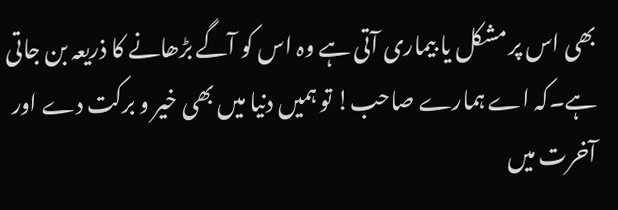بھی اس پر مشکل یا بیماری آتی ہے وہ اس کو آگے بڑھانے کا ذریعہ بن جاتی ہے۔کہ اے ہمارے صاحب! تو ہمیں دنیا میں بھی خیر و برکت دے اور آخرت میں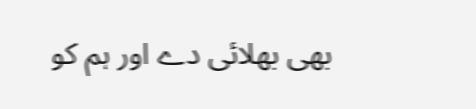بھی بھلائی دے اور ہم کو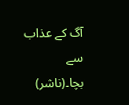آگ کے عذاب سے بچا۔(ناشر)